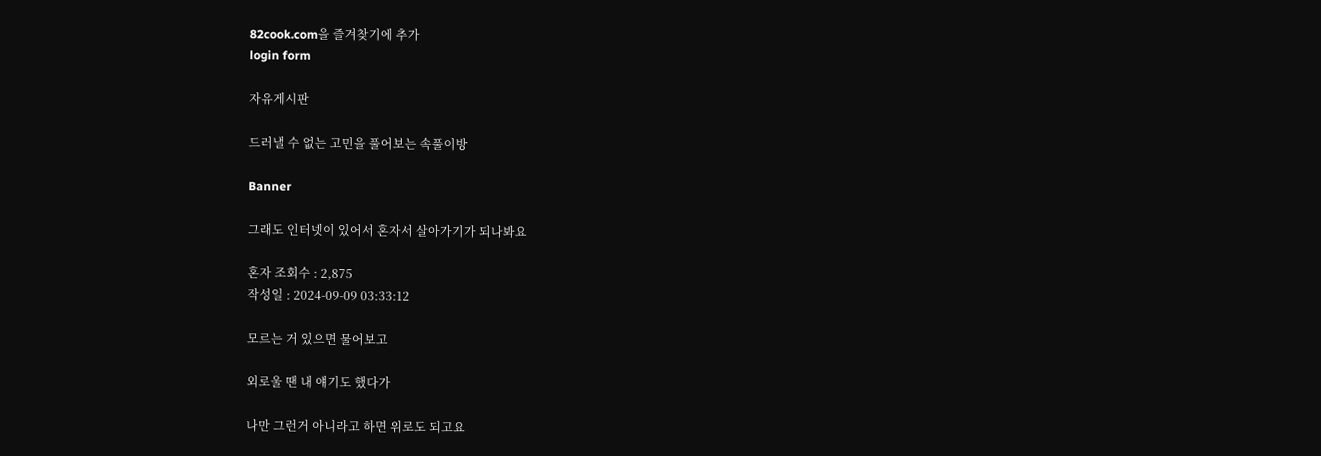82cook.com을 즐겨찾기에 추가
login form

자유게시판

드러낼 수 없는 고민을 풀어보는 속풀이방

Banner

그래도 인터넷이 있어서 혼자서 살아가기가 되나봐요

혼자 조회수 : 2,875
작성일 : 2024-09-09 03:33:12

모르는 거 있으면 물어보고

외로울 땐 내 얘기도 했다가

나만 그런거 아니라고 하면 위로도 되고요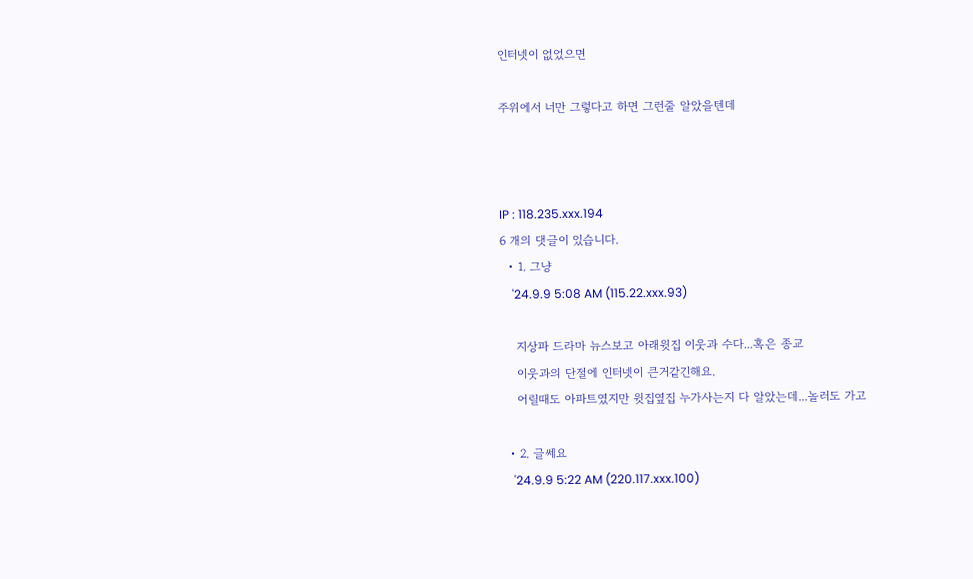인터넷이 없었으면

주위에서 너만 그렇다고 하면 그런줄 알았을텐데



IP : 118.235.xxx.194
6 개의 댓글이 있습니다.
  • 1. 그냥
    '24.9.9 5:08 AM (115.22.xxx.93)

    지상파 드라마 뉴스보고 아래윗집 이웃과 수다...혹은 종교
    이웃과의 단절에 인터넷이 큰거같긴해요.
    어릴때도 아파트였지만 윗집옆집 누가사는지 다 알았는데...놀러도 가고

  • 2. 글쎄요
    '24.9.9 5:22 AM (220.117.xxx.100)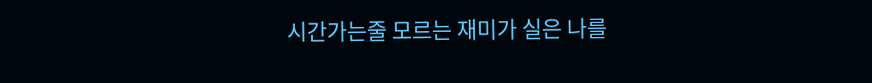시간가는줄 모르는 재미가 실은 나를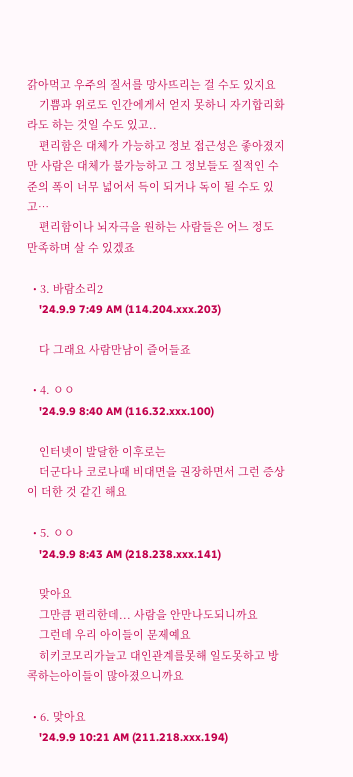갉아먹고 우주의 질서를 망사뜨리는 걸 수도 있지요
    기쁨과 위로도 인간에게서 얻지 못하니 자기합리화라도 하는 것일 수도 있고..
    편리함은 대체가 가능하고 정보 접근성은 좋아졌지만 사람은 대체가 불가능하고 그 정보들도 질적인 수준의 폭이 너무 넓어서 득이 되거나 독이 될 수도 있고…
    편리함이나 뇌자극을 원하는 사람들은 어느 정도 만족하며 살 수 있겠죠

  • 3. 바람소리2
    '24.9.9 7:49 AM (114.204.xxx.203)

    다 그래요 사람만남이 즐어들죠

  • 4. ㅇㅇ
    '24.9.9 8:40 AM (116.32.xxx.100)

    인터넷이 발달한 이후로는
    더군다나 코로나때 비대면을 권장하면서 그런 증상이 더한 것 같긴 해요

  • 5. ㅇㅇ
    '24.9.9 8:43 AM (218.238.xxx.141)

    맞아요
    그만큼 편리한데... 사람을 안만나도되니까요
    그런데 우리 아이들이 문제예요
    히키코모리가늘고 대인관계를못해 일도못하고 방콕하는아이들이 많아졌으니까요

  • 6. 맞아요
    '24.9.9 10:21 AM (211.218.xxx.194)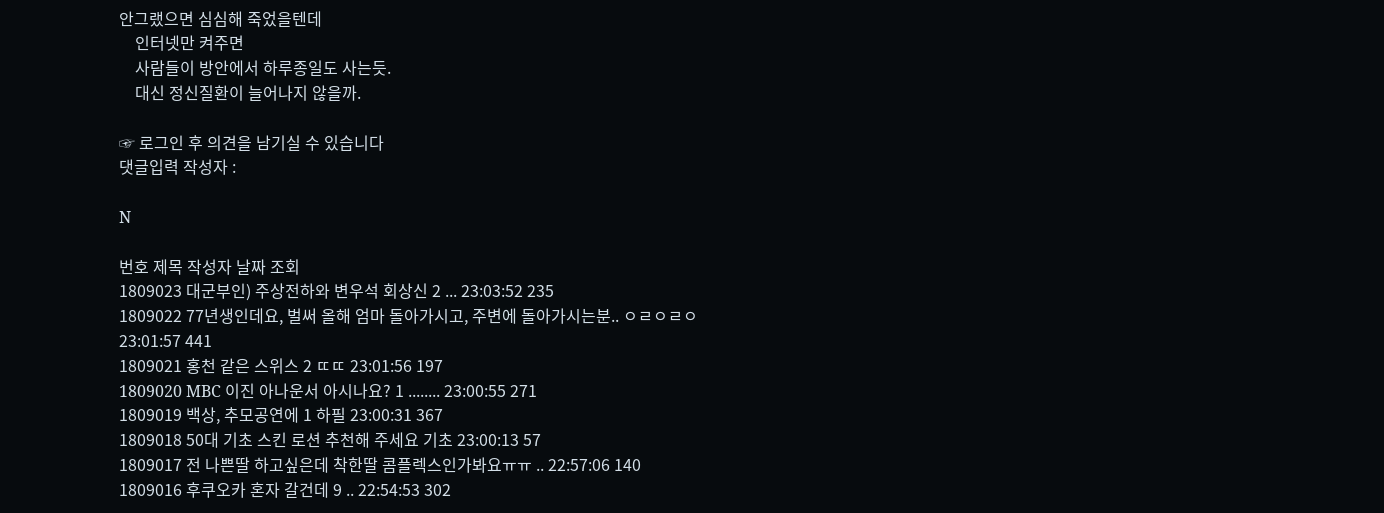안그랬으면 심심해 죽었을텐데
    인터넷만 켜주면
    사람들이 방안에서 하루종일도 사는듯.
    대신 정신질환이 늘어나지 않을까.

☞ 로그인 후 의견을 남기실 수 있습니다
댓글입력 작성자 :

N

번호 제목 작성자 날짜 조회
1809023 대군부인) 주상전하와 변우석 회상신 2 ... 23:03:52 235
1809022 77년생인데요, 벌써 올해 엄마 돌아가시고, 주변에 돌아가시는분.. ㅇㄹㅇㄹㅇ 23:01:57 441
1809021 홍천 같은 스위스 2 ㄸㄸ 23:01:56 197
1809020 MBC 이진 아나운서 아시나요? 1 ........ 23:00:55 271
1809019 백상, 추모공연에 1 하필 23:00:31 367
1809018 50대 기초 스킨 로션 추천해 주세요 기초 23:00:13 57
1809017 전 나쁜딸 하고싶은데 착한딸 콤플렉스인가봐요ㅠㅠ .. 22:57:06 140
1809016 후쿠오카 혼자 갈건데 9 .. 22:54:53 302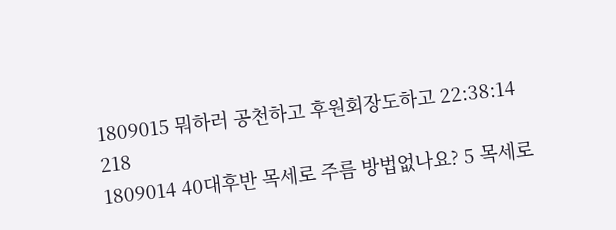1809015 뭐하러 공천하고 후원회장도하고 22:38:14 218
1809014 40대후반 목세로 주름 방법없나요? 5 목세로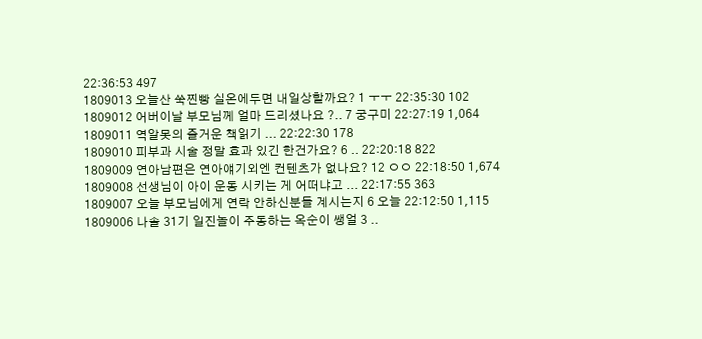22:36:53 497
1809013 오늘산 쑥찐빵 실온에두면 내일상할까요? 1 ㅜㅜ 22:35:30 102
1809012 어버이날 부모님께 얼마 드리셨나요 ?.. 7 궁구미 22:27:19 1,064
1809011 역알못의 즐거운 책읽기 ... 22:22:30 178
1809010 피부과 시술 정말 효과 있긴 한건가요? 6 .. 22:20:18 822
1809009 연아남편은 연아얘기외엔 컨텐츠가 없나요? 12 ㅇㅇ 22:18:50 1,674
1809008 선생님이 아이 운동 시키는 게 어떠냐고 ... 22:17:55 363
1809007 오늘 부모님에게 연락 안하신분들 계시는지 6 오늘 22:12:50 1,115
1809006 나솔 31기 일진놀이 주동하는 옥순이 쌩얼 3 ..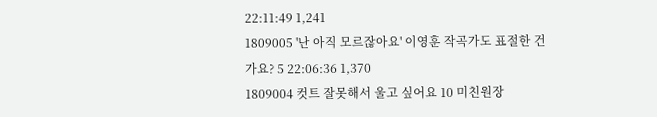22:11:49 1,241
1809005 '난 아직 모르잖아요' 이영훈 작곡가도 표절한 건가요? 5 22:06:36 1,370
1809004 컷트 잘못해서 울고 싶어요 10 미친원장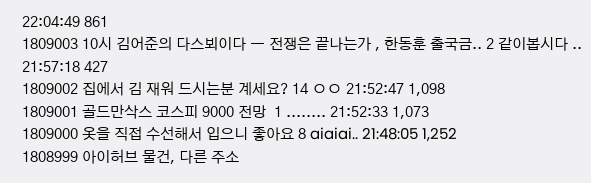22:04:49 861
1809003 10시 김어준의 다스뵈이다 ㅡ 전쟁은 끝나는가 , 한동훈 출국금.. 2 같이봅시다 .. 21:57:18 427
1809002 집에서 김 재워 드시는분 계세요? 14 ㅇㅇ 21:52:47 1,098
1809001 골드만삭스 코스피 9000 전망  1 ........ 21:52:33 1,073
1809000 옷을 직접 수선해서 입으니 좋아요 8 aiaiai.. 21:48:05 1,252
1808999 아이허브 물건, 다른 주소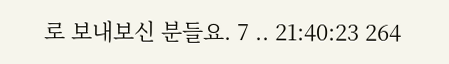로 보내보신 분들요. 7 .. 21:40:23 264